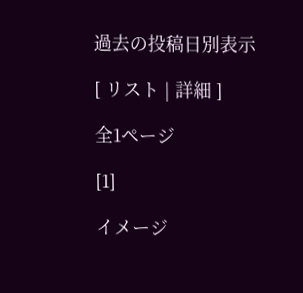過去の投稿日別表示

[ リスト | 詳細 ]

全1ページ

[1]

イメージ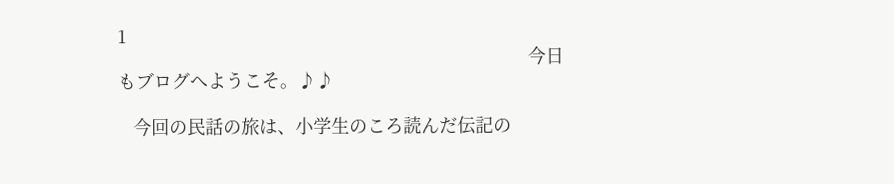1
                                                                                  今日もブログへようこそ。♪♪

   今回の民話の旅は、小学生のころ読んだ伝記の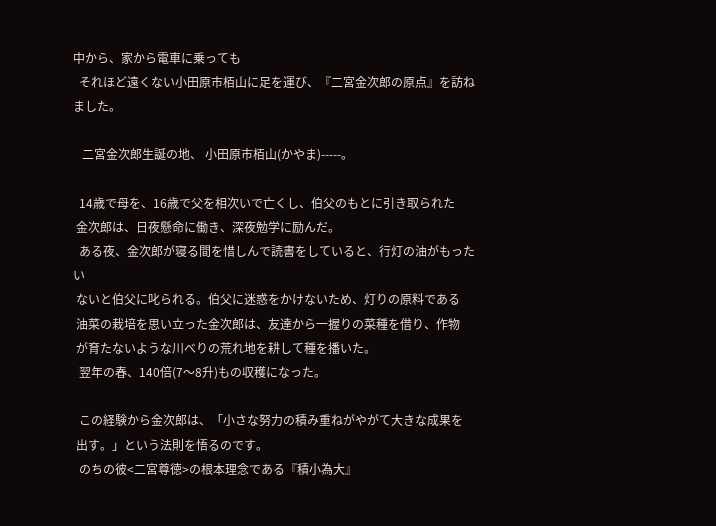中から、家から電車に乗っても
  それほど遠くない小田原市栢山に足を運び、『二宮金次郎の原点』を訪ねました。

   二宮金次郎生誕の地、 小田原市栢山(かやま)-----。

  14歳で母を、16歳で父を相次いで亡くし、伯父のもとに引き取られた
 金次郎は、日夜懸命に働き、深夜勉学に励んだ。
  ある夜、金次郎が寝る間を惜しんで読書をしていると、行灯の油がもったい
 ないと伯父に叱られる。伯父に迷惑をかけないため、灯りの原料である
 油菜の栽培を思い立った金次郎は、友達から一握りの菜種を借り、作物
 が育たないような川べりの荒れ地を耕して種を播いた。
  翌年の春、140倍(7〜8升)もの収穫になった。

  この経験から金次郎は、「小さな努力の積み重ねがやがて大きな成果を
 出す。」という法則を悟るのです。
  のちの彼<二宮尊徳>の根本理念である『積小為大』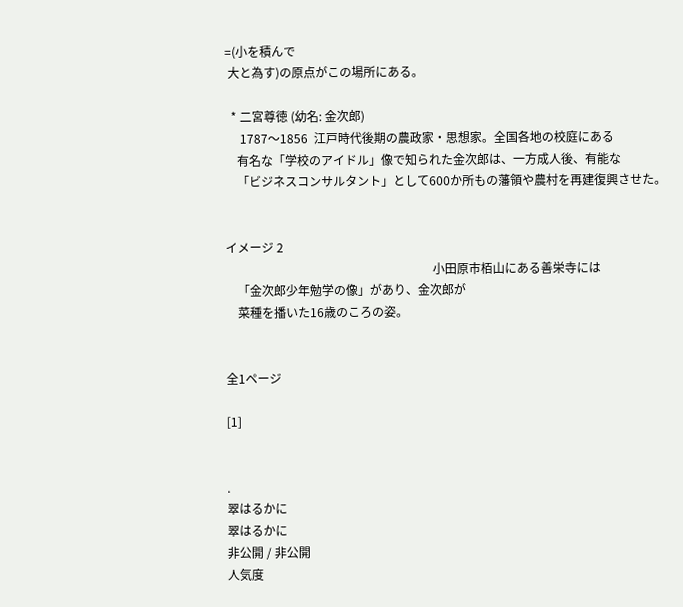=(小を積んで
 大と為す)の原点がこの場所にある。

  * 二宮尊徳 (幼名: 金次郎)
     1787〜1856  江戸時代後期の農政家・思想家。全国各地の校庭にある
    有名な「学校のアイドル」像で知られた金次郎は、一方成人後、有能な
    「ビジネスコンサルタント」として600か所もの藩領や農村を再建復興させた。


イメージ 2
                                                                     小田原市栢山にある善栄寺には
    「金次郎少年勉学の像」があり、金次郎が
    菜種を播いた16歳のころの姿。


全1ページ

[1]


.
翠はるかに
翠はるかに
非公開 / 非公開
人気度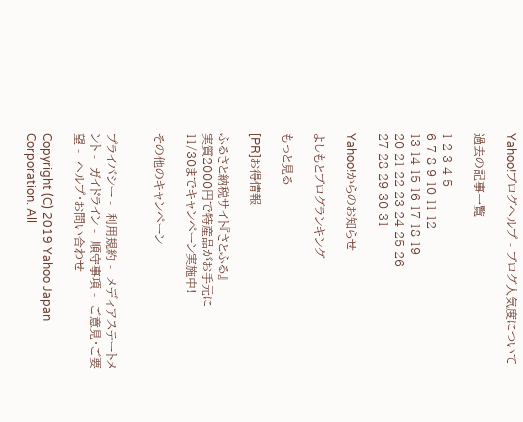Yahoo!ブログヘルプ - ブログ人気度について

過去の記事一覧

1 2 3 4 5
6 7 8 9 10 11 12
13 14 15 16 17 18 19
20 21 22 23 24 25 26
27 28 29 30 31

Yahoo!からのお知らせ

よしもとブログランキング

もっと見る

[PR]お得情報

ふるさと納税サイト『さとふる』
実質2000円で特産品がお手元に
11/30までキャンペーン実施中!

その他のキャンペーン


プライバシー -  利用規約 -  メディアステートメント -  ガイドライン -  順守事項 -  ご意見・ご要望 -  ヘルプ・お問い合わせ

Copyright (C) 2019 Yahoo Japan Corporation. All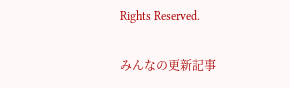Rights Reserved.

みんなの更新記事